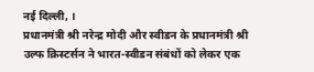नई दिल्ली, ।
प्रधानमंत्री श्री नरेन्द्र मोदी और स्वीडन के प्रधानमंत्री श्री उल्फ क्रिस्टर्सन ने भारत-स्वीडन संबंधों को लेकर एक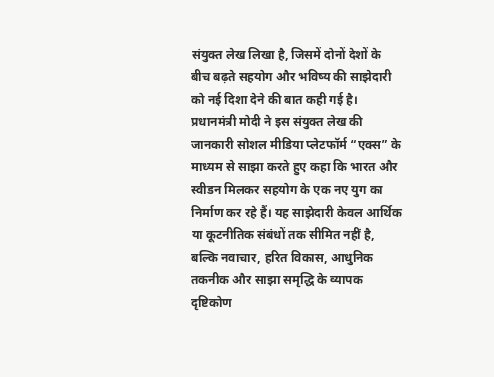संयुक्त लेख लिखा है, जिसमें दोनों देशों के बीच बढ़ते सहयोग और भविष्य की साझेदारी को नई दिशा देने की बात कही गई है।
प्रधानमंत्री मोदी ने इस संयुक्त लेख की जानकारी सोशल मीडिया प्लेटफॉर्म “एक्स” के माध्यम से साझा करते हुए कहा कि भारत और स्वीडन मिलकर सहयोग के एक नए युग का निर्माण कर रहे हैं। यह साझेदारी केवल आर्थिक या कूटनीतिक संबंधों तक सीमित नहीं है, बल्कि नवाचार, हरित विकास, आधुनिक तकनीक और साझा समृद्धि के व्यापक दृष्टिकोण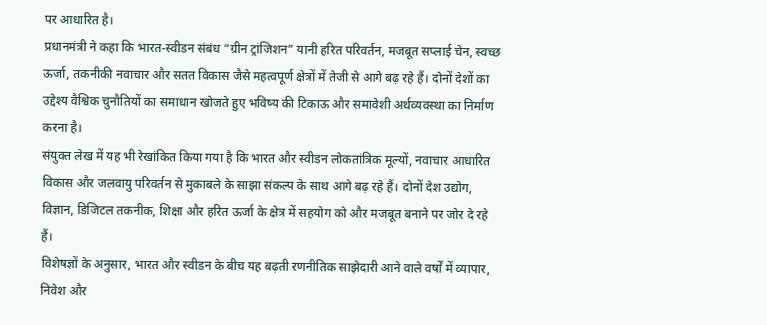पर आधारित है।
प्रधानमंत्री ने कहा कि भारत-स्वीडन संबंध “ग्रीन ट्रांजिशन” यानी हरित परिवर्तन, मजबूत सप्लाई चेन, स्वच्छ ऊर्जा, तकनीकी नवाचार और सतत विकास जैसे महत्वपूर्ण क्षेत्रों में तेजी से आगे बढ़ रहे हैं। दोनों देशों का उद्देश्य वैश्विक चुनौतियों का समाधान खोजते हुए भविष्य की टिकाऊ और समावेशी अर्थव्यवस्था का निर्माण करना है।
संयुक्त लेख में यह भी रेखांकित किया गया है कि भारत और स्वीडन लोकतांत्रिक मूल्यों, नवाचार आधारित विकास और जलवायु परिवर्तन से मुकाबले के साझा संकल्प के साथ आगे बढ़ रहे हैं। दोनों देश उद्योग, विज्ञान, डिजिटल तकनीक, शिक्षा और हरित ऊर्जा के क्षेत्र में सहयोग को और मजबूत बनाने पर जोर दे रहे हैं।
विशेषज्ञों के अनुसार, भारत और स्वीडन के बीच यह बढ़ती रणनीतिक साझेदारी आने वाले वर्षों में व्यापार, निवेश और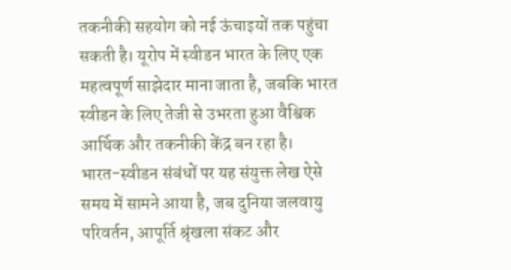तकनीकी सहयोग को नई ऊंचाइयों तक पहुंचा सकती है। यूरोप में स्वीडन भारत के लिए एक महत्वपूर्ण साझेदार माना जाता है, जबकि भारत स्वीडन के लिए तेजी से उभरता हुआ वैश्विक आर्थिक और तकनीकी केंद्र बन रहा है।
भारत-स्वीडन संबंधों पर यह संयुक्त लेख ऐसे समय में सामने आया है, जब दुनिया जलवायु परिवर्तन, आपूर्ति श्रृंखला संकट और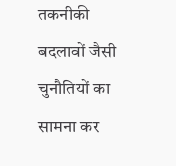तकनीकी बदलावों जैसी चुनौतियों का सामना कर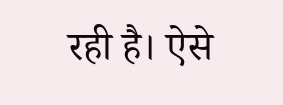रही है। ऐसे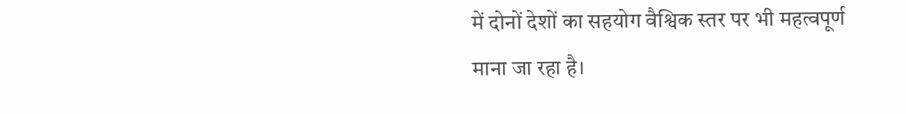में दोनों देशों का सहयोग वैश्विक स्तर पर भी महत्वपूर्ण माना जा रहा है।